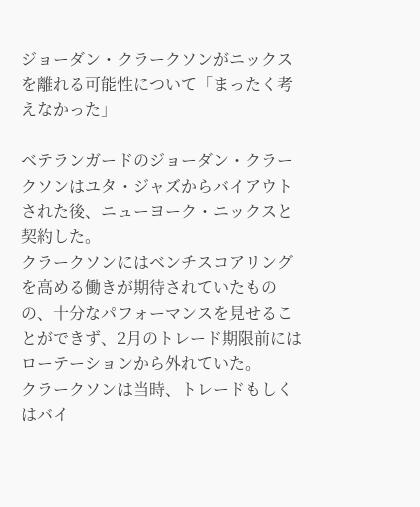ジョーダン・クラークソンがニックスを離れる可能性について「まったく考えなかった」

ベテランガードのジョーダン・クラークソンはユタ・ジャズからバイアウトされた後、ニューヨーク・ニックスと契約した。
クラークソンにはベンチスコアリングを高める働きが期待されていたものの、十分なパフォーマンスを見せることができず、2月のトレード期限前にはローテーションから外れていた。
クラークソンは当時、トレードもしくはバイ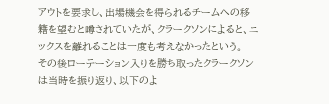アウトを要求し、出場機会を得られるチームへの移籍を望むと噂されていたが、クラークソンによると、ニックスを離れることは一度も考えなかったという。
その後ローテーション入りを勝ち取ったクラークソンは当時を振り返り、以下のよ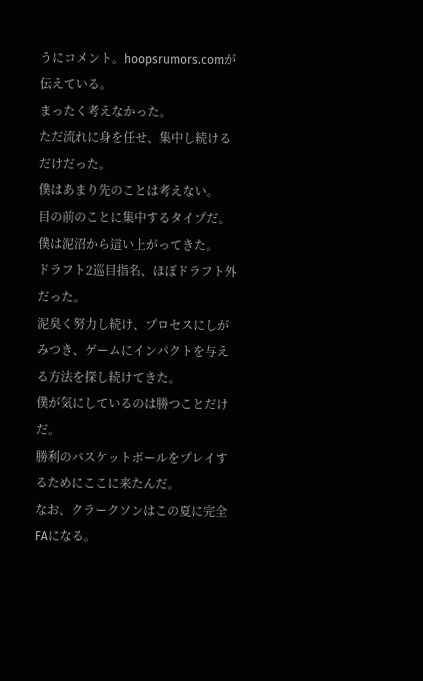うにコメント。hoopsrumors.comが伝えている。
まったく考えなかった。
ただ流れに身を任せ、集中し続けるだけだった。
僕はあまり先のことは考えない。
目の前のことに集中するタイプだ。
僕は泥沼から這い上がってきた。
ドラフト2巡目指名、ほぼドラフト外だった。
泥臭く努力し続け、プロセスにしがみつき、ゲームにインパクトを与える方法を探し続けてきた。
僕が気にしているのは勝つことだけだ。
勝利のバスケットボールをプレイするためにここに来たんだ。
なお、クラークソンはこの夏に完全FAになる。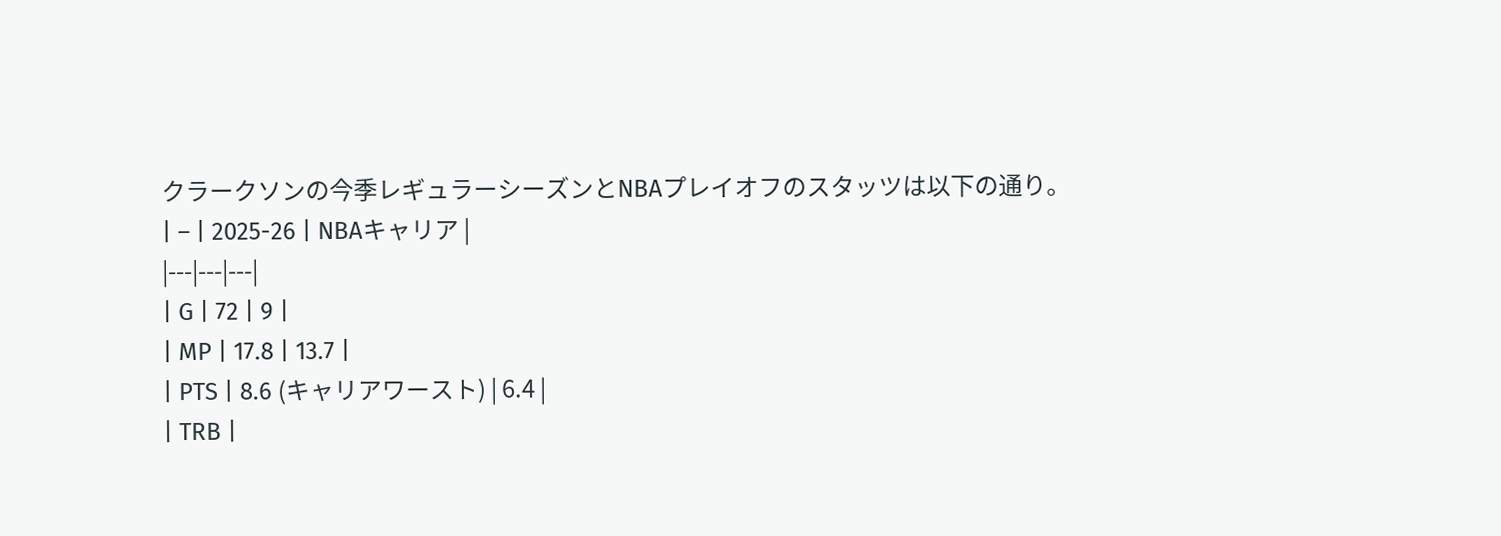クラークソンの今季レギュラーシーズンとNBAプレイオフのスタッツは以下の通り。
| – | 2025-26 | NBAキャリア |
|---|---|---|
| G | 72 | 9 |
| MP | 17.8 | 13.7 |
| PTS | 8.6 (キャリアワースト) | 6.4 |
| TRB |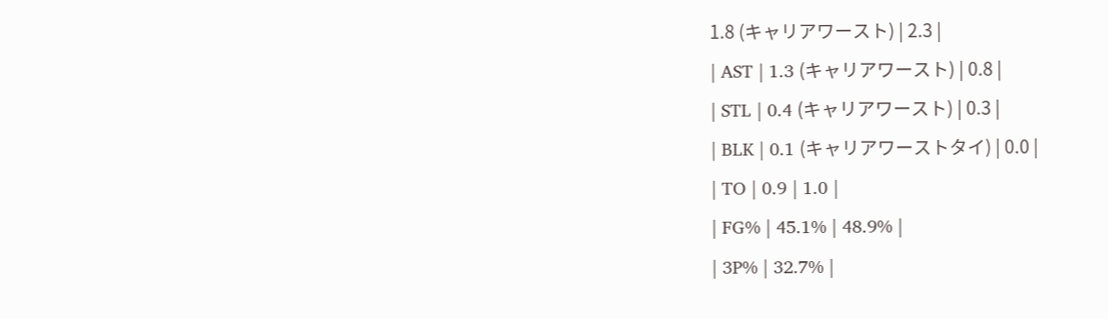1.8 (キャリアワースト) | 2.3 |
| AST | 1.3 (キャリアワースト) | 0.8 |
| STL | 0.4 (キャリアワースト) | 0.3 |
| BLK | 0.1 (キャリアワーストタイ) | 0.0 |
| TO | 0.9 | 1.0 |
| FG% | 45.1% | 48.9% |
| 3P% | 32.7% |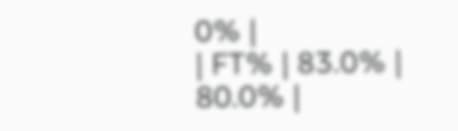0% |
| FT% | 83.0% | 80.0% |